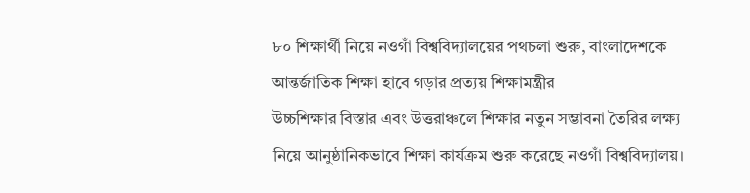৮০ শিক্ষার্থী নিয়ে নওগাঁ বিশ্ববিদ্যালয়ের পথচলা শুরু, বাংলাদেশকে আন্তর্জাতিক শিক্ষা হাবে গড়ার প্রত্যয় শিক্ষামন্ত্রীর
উচ্চশিক্ষার বিস্তার এবং উত্তরাঞ্চলে শিক্ষার নতুন সম্ভাবনা তৈরির লক্ষ্য নিয়ে আনুষ্ঠানিকভাবে শিক্ষা কার্যক্রম শুরু করেছে নওগাঁ বিশ্ববিদ্যালয়।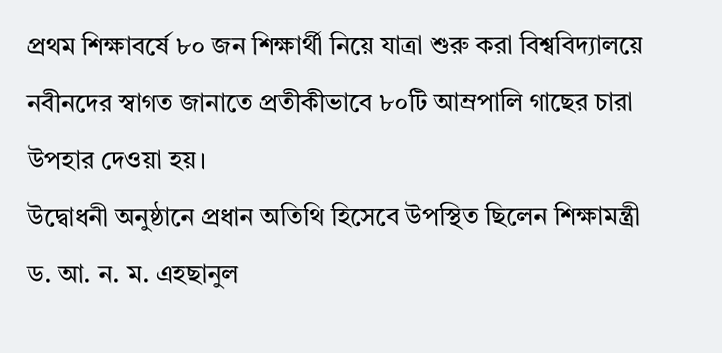প্রথম শিক্ষাবর্ষে ৮০ জন শিক্ষার্থী নিয়ে যাত্রা শুরু করা বিশ্ববিদ্যালয়ে নবীনদের স্বাগত জানাতে প্রতীকীভাবে ৮০টি আম্রপালি গাছের চারা উপহার দেওয়া হয়।
উদ্বোধনী অনুষ্ঠানে প্রধান অতিথি হিসেবে উপস্থিত ছিলেন শিক্ষামন্ত্রী ড. আ. ন. ম. এহছানুল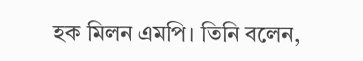হক মিলন এমপি। তিনি বলেন,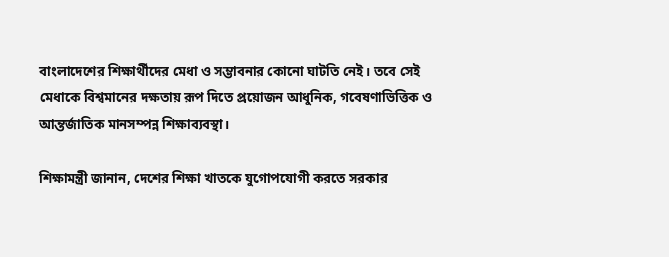বাংলাদেশের শিক্ষার্থীদের মেধা ও সম্ভাবনার কোনো ঘাটতি নেই। তবে সেই মেধাকে বিশ্বমানের দক্ষতায় রূপ দিতে প্রয়োজন আধুনিক, গবেষণাভিত্তিক ও আন্তর্জাতিক মানসম্পন্ন শিক্ষাব্যবস্থা।

শিক্ষামন্ত্রী জানান, দেশের শিক্ষা খাতকে যুগোপযোগী করতে সরকার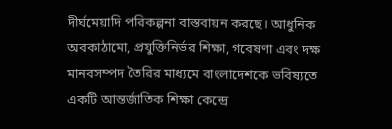দীর্ঘমেয়াদি পরিকল্পনা বাস্তবায়ন করছে। আধুনিক অবকাঠামো, প্রযুক্তিনির্ভর শিক্ষা, গবেষণা এবং দক্ষ মানবসম্পদ তৈরির মাধ্যমে বাংলাদেশকে ভবিষ্যতে একটি আন্তর্জাতিক শিক্ষা কেন্দ্রে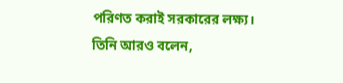পরিণত করাই সরকারের লক্ষ্য।
তিনি আরও বলেন,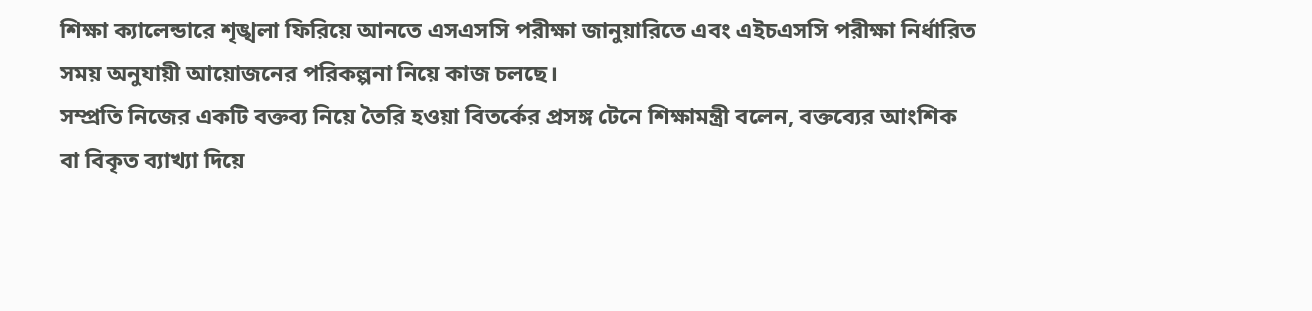শিক্ষা ক্যালেন্ডারে শৃঙ্খলা ফিরিয়ে আনতে এসএসসি পরীক্ষা জানুয়ারিতে এবং এইচএসসি পরীক্ষা নির্ধারিত সময় অনুযায়ী আয়োজনের পরিকল্পনা নিয়ে কাজ চলছে।
সম্প্রতি নিজের একটি বক্তব্য নিয়ে তৈরি হওয়া বিতর্কের প্রসঙ্গ টেনে শিক্ষামন্ত্রী বলেন, বক্তব্যের আংশিক বা বিকৃত ব্যাখ্যা দিয়ে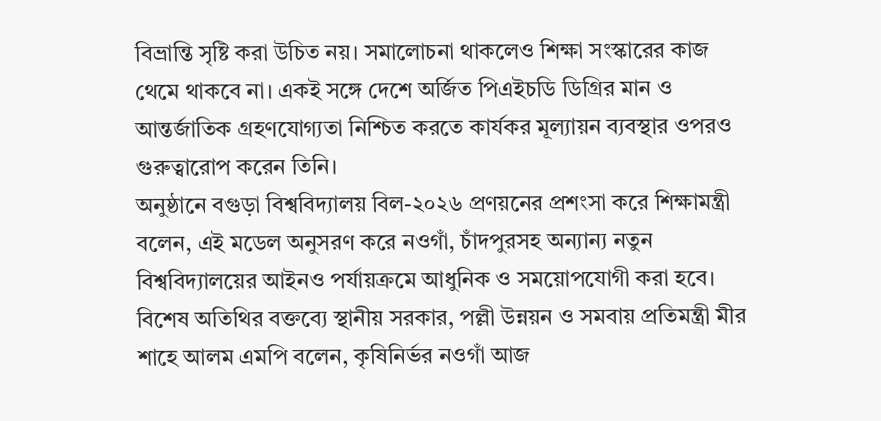বিভ্রান্তি সৃষ্টি করা উচিত নয়। সমালোচনা থাকলেও শিক্ষা সংস্কারের কাজ থেমে থাকবে না। একই সঙ্গে দেশে অর্জিত পিএইচডি ডিগ্রির মান ও আন্তর্জাতিক গ্রহণযোগ্যতা নিশ্চিত করতে কার্যকর মূল্যায়ন ব্যবস্থার ওপরও গুরুত্বারোপ করেন তিনি।
অনুষ্ঠানে বগুড়া বিশ্ববিদ্যালয় বিল-২০২৬ প্রণয়নের প্রশংসা করে শিক্ষামন্ত্রী বলেন, এই মডেল অনুসরণ করে নওগাঁ, চাঁদপুরসহ অন্যান্য নতুন বিশ্ববিদ্যালয়ের আইনও পর্যায়ক্রমে আধুনিক ও সময়োপযোগী করা হবে।
বিশেষ অতিথির বক্তব্যে স্থানীয় সরকার, পল্লী উন্নয়ন ও সমবায় প্রতিমন্ত্রী মীর শাহে আলম এমপি বলেন, কৃষিনির্ভর নওগাঁ আজ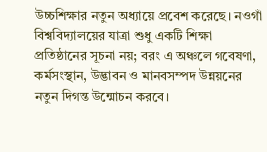উচ্চশিক্ষার নতুন অধ্যায়ে প্রবেশ করেছে। নওগাঁ বিশ্ববিদ্যালয়ের যাত্রা শুধু একটি শিক্ষা প্রতিষ্ঠানের সূচনা নয়; বরং এ অঞ্চলে গবেষণা, কর্মসংস্থান, উদ্ভাবন ও মানবসম্পদ উন্নয়নের নতুন দিগন্ত উন্মোচন করবে।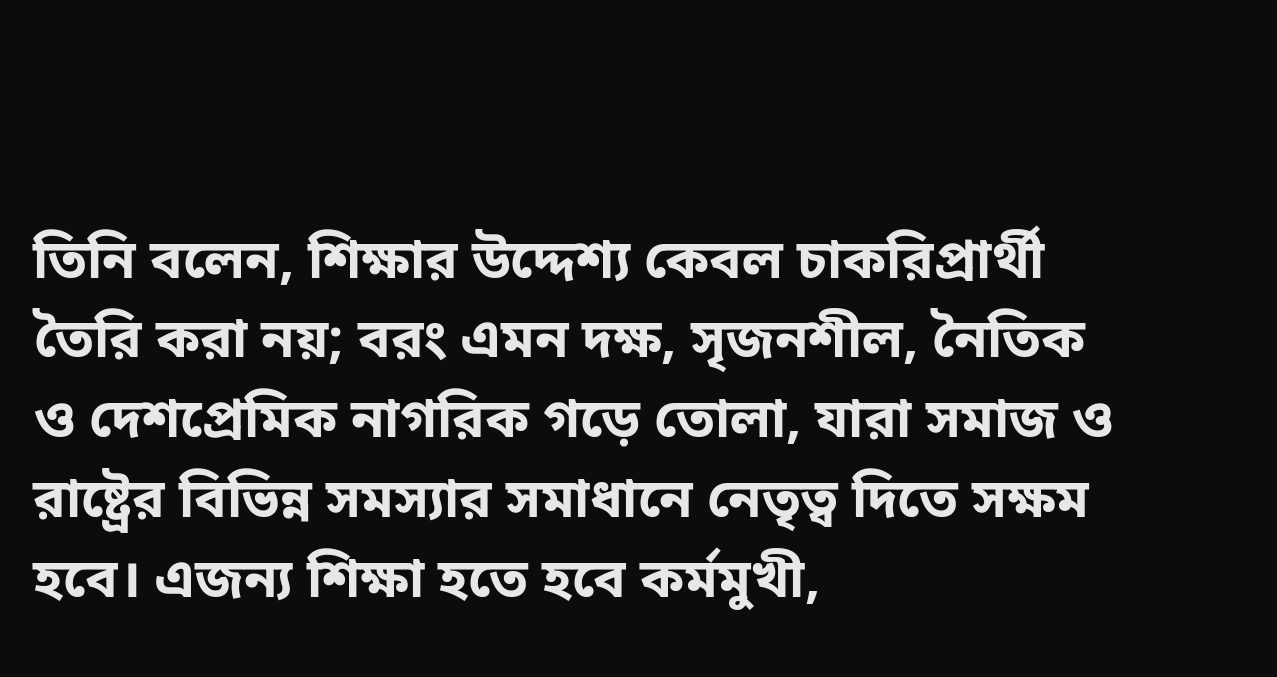তিনি বলেন, শিক্ষার উদ্দেশ্য কেবল চাকরিপ্রার্থী তৈরি করা নয়; বরং এমন দক্ষ, সৃজনশীল, নৈতিক ও দেশপ্রেমিক নাগরিক গড়ে তোলা, যারা সমাজ ও রাষ্ট্রের বিভিন্ন সমস্যার সমাধানে নেতৃত্ব দিতে সক্ষম হবে। এজন্য শিক্ষা হতে হবে কর্মমুখী,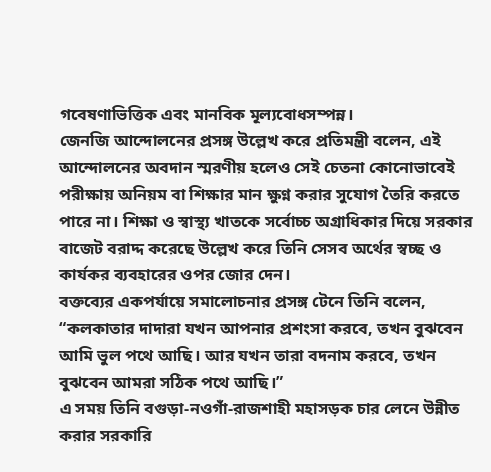গবেষণাভিত্তিক এবং মানবিক মূল্যবোধসম্পন্ন।
জেনজি আন্দোলনের প্রসঙ্গ উল্লেখ করে প্রতিমন্ত্রী বলেন, এই আন্দোলনের অবদান স্মরণীয় হলেও সেই চেতনা কোনোভাবেই পরীক্ষায় অনিয়ম বা শিক্ষার মান ক্ষুণ্ন করার সুযোগ তৈরি করতে পারে না। শিক্ষা ও স্বাস্থ্য খাতকে সর্বোচ্চ অগ্রাধিকার দিয়ে সরকার বাজেট বরাদ্দ করেছে উল্লেখ করে তিনি সেসব অর্থের স্বচ্ছ ও কার্যকর ব্যবহারের ওপর জোর দেন।
বক্তব্যের একপর্যায়ে সমালোচনার প্রসঙ্গ টেনে তিনি বলেন, “কলকাতার দাদারা যখন আপনার প্রশংসা করবে, তখন বুঝবেন আমি ভুল পথে আছি। আর যখন তারা বদনাম করবে, তখন বুঝবেন আমরা সঠিক পথে আছি।”
এ সময় তিনি বগুড়া-নওগাঁ-রাজশাহী মহাসড়ক চার লেনে উন্নীত করার সরকারি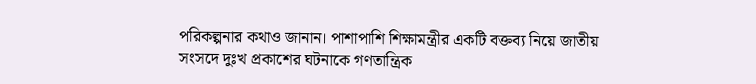পরিকল্পনার কথাও জানান। পাশাপাশি শিক্ষামন্ত্রীর একটি বক্তব্য নিয়ে জাতীয় সংসদে দুঃখ প্রকাশের ঘটনাকে গণতান্ত্রিক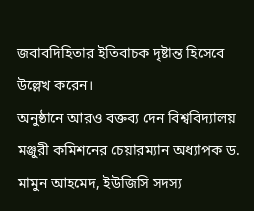জবাবদিহিতার ইতিবাচক দৃষ্টান্ত হিসেবে উল্লেখ করেন।
অনুষ্ঠানে আরও বক্তব্য দেন বিশ্ববিদ্যালয় মঞ্জুরী কমিশনের চেয়ারম্যান অধ্যাপক ড. মামুন আহমেদ, ইউজিসি সদস্য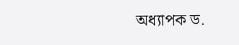অধ্যাপক ড.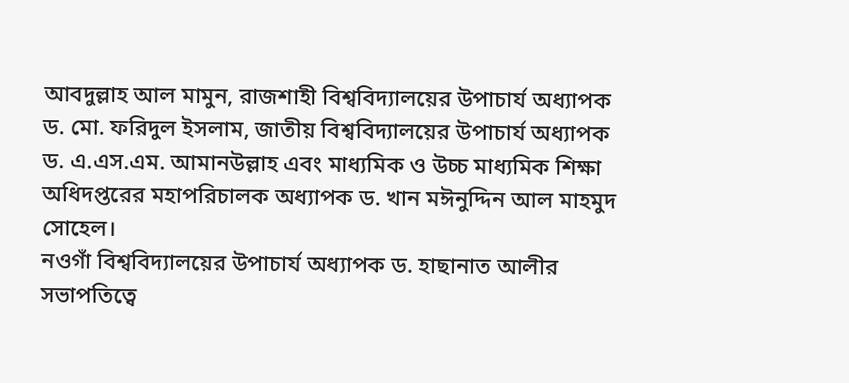আবদুল্লাহ আল মামুন, রাজশাহী বিশ্ববিদ্যালয়ের উপাচার্য অধ্যাপক ড. মো. ফরিদুল ইসলাম, জাতীয় বিশ্ববিদ্যালয়ের উপাচার্য অধ্যাপক ড. এ.এস.এম. আমানউল্লাহ এবং মাধ্যমিক ও উচ্চ মাধ্যমিক শিক্ষা অধিদপ্তরের মহাপরিচালক অধ্যাপক ড. খান মঈনুদ্দিন আল মাহমুদ সোহেল।
নওগাঁ বিশ্ববিদ্যালয়ের উপাচার্য অধ্যাপক ড. হাছানাত আলীর সভাপতিত্বে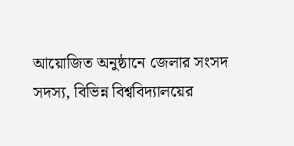আয়োজিত অনুষ্ঠানে জেলার সংসদ সদস্য, বিভিন্ন বিশ্ববিদ্যালয়ের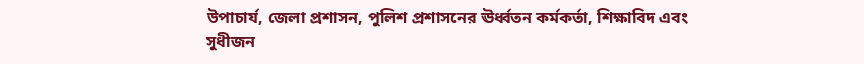উপাচার্য, জেলা প্রশাসন, পুলিশ প্রশাসনের ঊর্ধ্বতন কর্মকর্তা, শিক্ষাবিদ এবং সুধীজন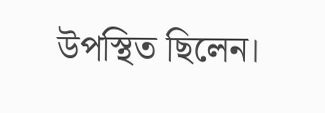উপস্থিত ছিলেন।